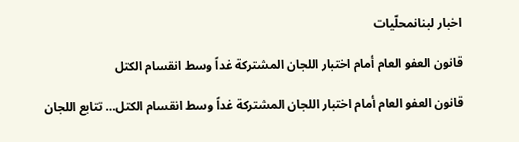اخبار لبنانمحلّيات

قانون العفو العام أمام اختبار اللجان المشتركة غداً وسط انقسام الكتل

قانون العفو العام أمام اختبار اللجان المشتركة غداً وسط انقسام الكتل… تتابع اللجان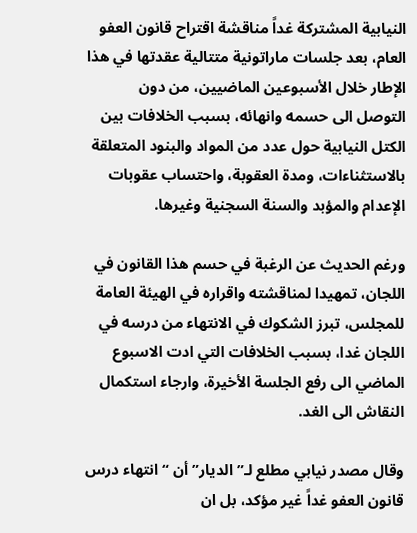النيابية المشتركة غداً مناقشة اقتراح قانون العفو العام، بعد جلسات ماراتونية متتالية عقدتها في هذا الإطار خلال الأسبوعين الماضيين، من دون التوصل الى حسمه وانهائه، بسبب الخلافات بين الكتل النيابية حول عدد من المواد والبنود المتعلقة بالاستثناءات، ومدة العقوبة، واحتساب عقوبات الإعدام والمؤبد والسنة السجنية وغيرها.

ورغم الحديث عن الرغبة في حسم هذا القانون في اللجان، تمهيدا لمناقشته واقراره في الهيئة العامة للمجلس، تبرز الشكوك في الانتهاء من درسه في اللجان غدا، بسبب الخلافات التي ادت الاسبوع الماضي الى رفع الجلسة الأخيرة، وارجاء استكمال النقاش الى الغد.

وقال مصدر نيابي مطلع لـ”الديار” أن “انتهاء درس قانون العفو غداً غير مؤكد، بل ان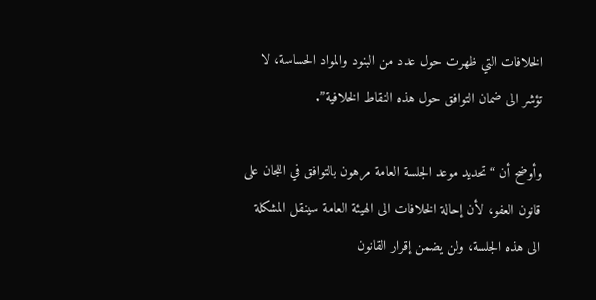الخلافات التي ظهرت حول عدد من البنود والمواد الحساسة، لا تؤشر الى ضمان التوافق حول هذه النقاط الخلافية”.

وأوضح أن “تحديد موعد الجلسة العامة مرهون بالتوافق في اللجان على قانون العفو، لأن إحالة الخلافات الى الهيئة العامة سينقل المشكلة الى هذه الجلسة، ولن يضمن إقرار القانون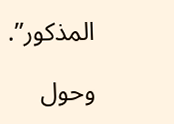المذكور”.

وحول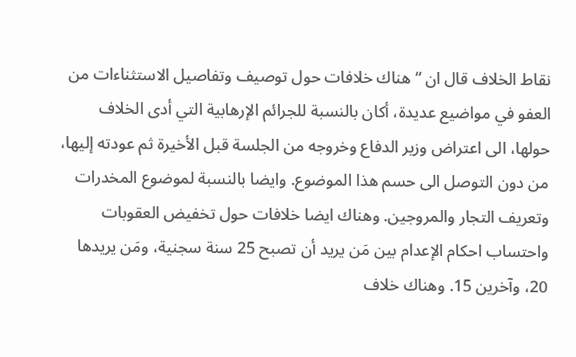نقاط الخلاف قال ان “هناك خلافات حول توصيف وتفاصيل الاستثناءات من العفو في مواضيع عديدة، أكان بالنسبة للجرائم الإرهابية التي أدى الخلاف حولها، الى اعتراض وزير الدفاع وخروجه من الجلسة قبل الأخيرة ثم عودته إليها، من دون التوصل الى حسم هذا الموضوع. وايضا بالنسبة لموضوع المخدرات وتعريف التجار والمروجين. وهناك ايضا خلافات حول تخفيض العقوبات واحتساب احكام الإعدام بين مَن يريد أن تصبح 25 سنة سجنية، ومَن يريدها 20، وآخرين 15. وهناك خلاف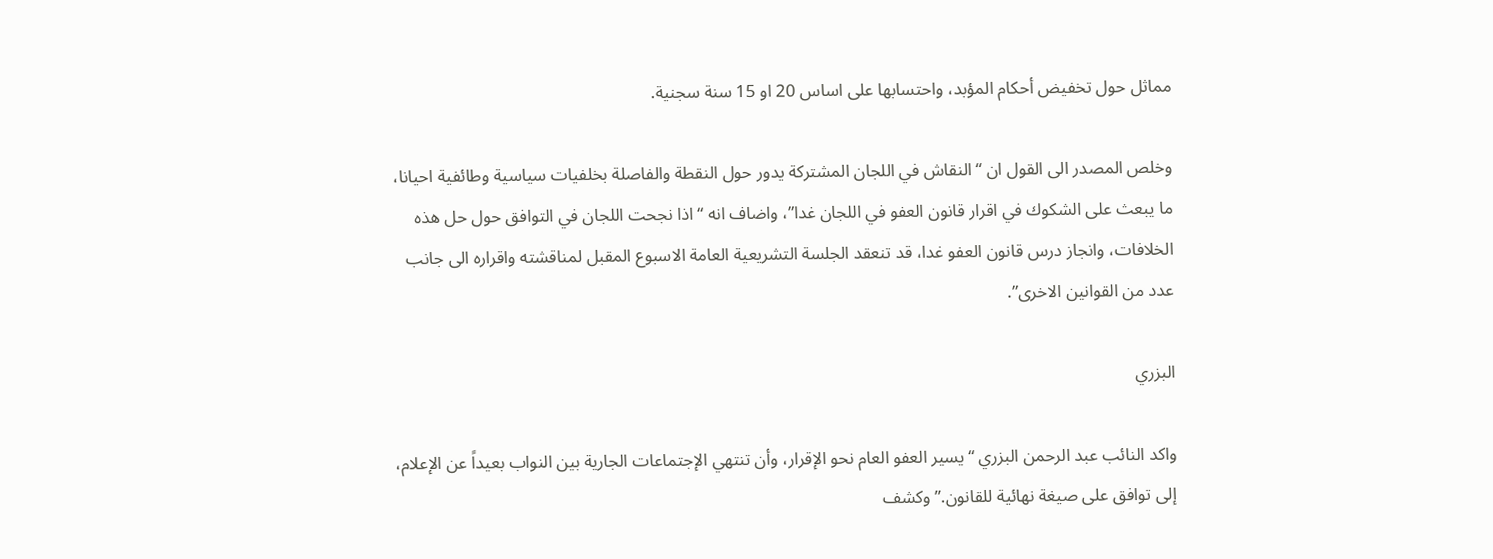مماثل حول تخفيض أحكام المؤبد، واحتسابها على اساس 20 او 15 سنة سجنية.

وخلص المصدر الى القول ان “النقاش في اللجان المشتركة يدور حول النقطة والفاصلة بخلفيات سياسية وطائفية احيانا، ما يبعث على الشكوك في اقرار قانون العفو في اللجان غدا”، واضاف انه “اذا نجحت اللجان في التوافق حول حل هذه الخلافات، وانجاز درس قانون العفو غدا، قد تنعقد الجلسة التشريعية العامة الاسبوع المقبل لمناقشته واقراره الى جانب عدد من القوانين الاخرى”.

البزري

واكد النائب عبد الرحمن البزري “يسير العفو العام نحو الإقرار، وأن تنتهي الإجتماعات الجارية بين النواب بعيداً عن الإعلام، إلى توافق على صيغة نهائية للقانون.” وكشف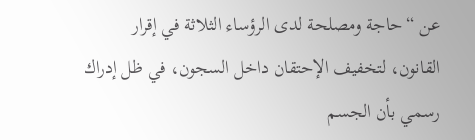عن “حاجة ومصلحة لدى الرؤساء الثلاثة في إقرار القانون، لتخفيف الإحتقان داخل السجون، في ظل إدراك رسمي بأن الجسم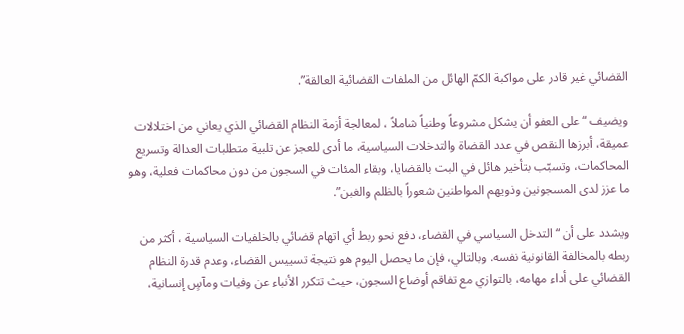القضائي غير قادر على مواكبة الكمّ الهائل من الملفات القضائية العالقة”.

ويضيف “على العفو أن يشكل مشروعاً وطنياً شاملاً ، لمعالجة أزمة النظام القضائي الذي يعاني من اختلالات عميقة، أبرزها النقص في عدد القضاة والتدخلات السياسية، ما أدى للعجز عن تلبية متطلبات العدالة وتسريع المحاكمات، وتسبّب بتأخير هائل في البت بالقضايا، وبقاء المئات في السجون من دون محاكمات فعلية، وهو ما عزز لدى المسجونين وذويهم المواطنين شعوراً بالظلم والغبن”.

ويشدد على أن “التدخل السياسي في القضاء، دفع نحو ربط أي اتهام قضائي بالخلفيات السياسية ، أكثر من ربطه بالمخالفة القانونية نفسه. وبالتالي، فإن ما يحصل اليوم هو نتيجة تسييس القضاء، وعدم قدرة النظام القضائي على أداء مهامه، بالتوازي مع تفاقم أوضاع السجون، حيث تتكرر الأنباء عن وفيات ومآسٍ إنسانية،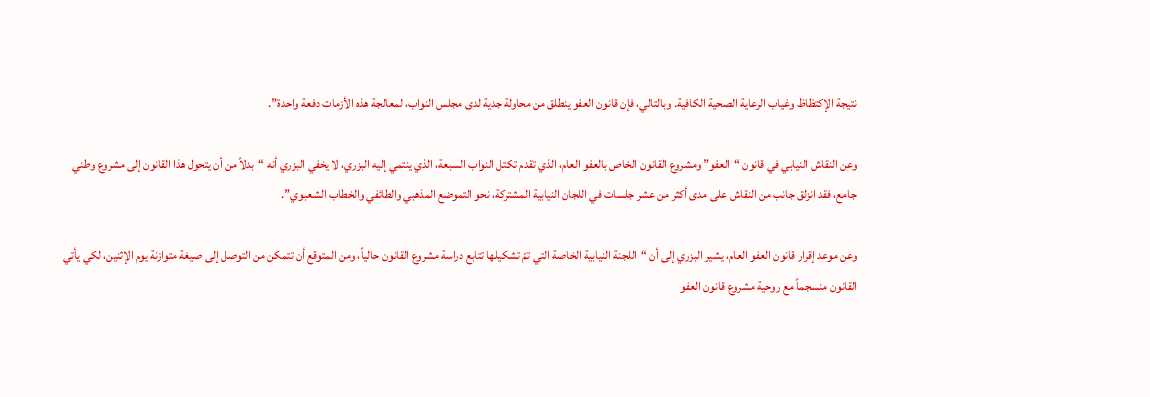نتيجة الإكتظاظ وغياب الرعاية الصحية الكافية. وبالتالي، فإن قانون العفو ينطلق من محاولة جدية لدى مجلس النواب، لمعالجة هذه الأزمات دفعة واحدة”.

وعن النقاش النيابي في قانون “العفو” ومشروع القانون الخاص بالعفو العام، الذي تقدم تكتل النواب السبعة، الذي ينتمي إليه البزري، لا يخفي البزري أنه “بدلاً من أن يتحول هذا القانون إلى مشروع وطني جامع، فقد انزلق جانب من النقاش على مدى أكثر من عشر جلسات في اللجان النيابية المشتركة، نحو التموضع المذهبي والطائفي والخطاب الشعبوي”.

وعن موعد إقرار قانون العفو العام، يشير البزري إلى أن “اللجنة النيابية الخاصة التي تمّ تشكيلها تتابع دراسة مشروع القانون حالياً، ومن المتوقع أن تتمكن من التوصل إلى صيغة متوازنة يوم الإثنين، لكي يأتي القانون منسجماً مع روحية مشروع قانون العفو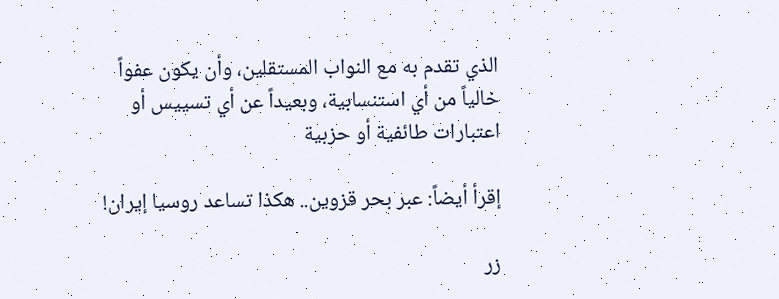الذي تقدم به مع النواب المستقلين، وأن يكون عفواً خالياً من أي استنسابية، وبعيداً عن أي تسييس أو اعتبارات طائفية أو حزبية

إقرأ أيضاً: عبر بحر قزوين.. هكذا تساعد روسيا إيران!

زر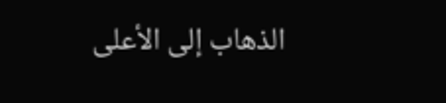الذهاب إلى الأعلى